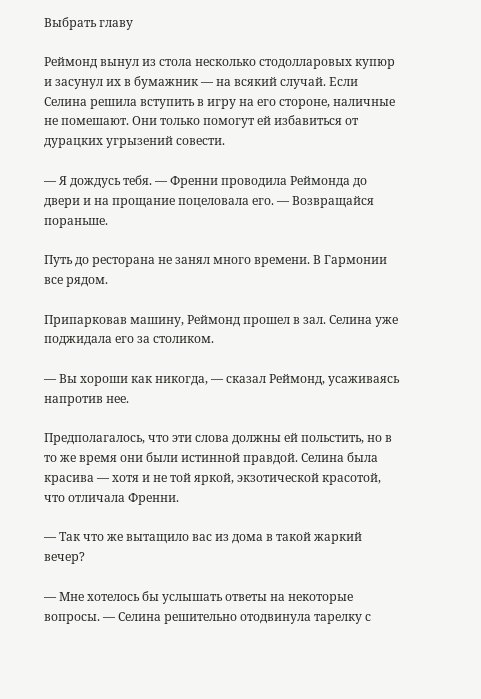Выбрать главу

Реймонд вынул из стола несколько стодолларовых купюр и засунул их в бумажник — на всякий случай. Если Селина решила вступить в игру на его стороне, наличные не помешают. Они только помогут ей избавиться от дурацких угрызений совести.

— Я дождусь тебя. — Френни проводила Реймонда до двери и на прощание поцеловала его. — Возвращайся пораньше.

Путь до ресторана не занял много времени. В Гармонии все рядом.

Припарковав машину, Реймонд прошел в зал. Селина уже поджидала его за столиком.

— Вы хороши как никогда, — сказал Реймонд, усаживаясь напротив нее.

Предполагалось, что эти слова должны ей польстить, но в то же время они были истинной правдой. Селина была красива — хотя и не той яркой, экзотической красотой, что отличала Френни.

— Так что же вытащило вас из дома в такой жаркий вечер?

— Мне хотелось бы услышать ответы на некоторые вопросы. — Селина решительно отодвинула тарелку с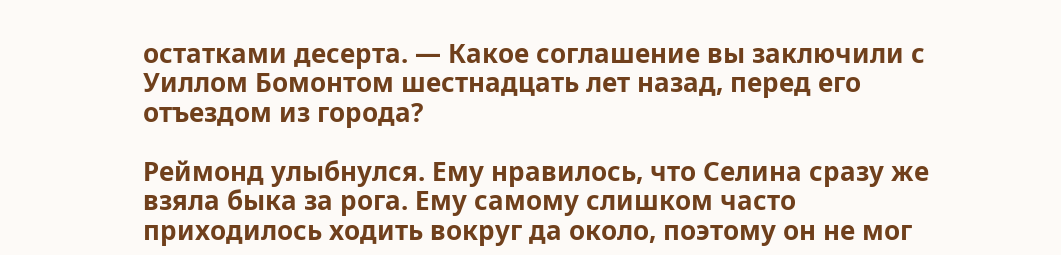остатками десерта. — Какое соглашение вы заключили с Уиллом Бомонтом шестнадцать лет назад, перед его отъездом из города?

Реймонд улыбнулся. Ему нравилось, что Селина сразу же взяла быка за рога. Ему самому слишком часто приходилось ходить вокруг да около, поэтому он не мог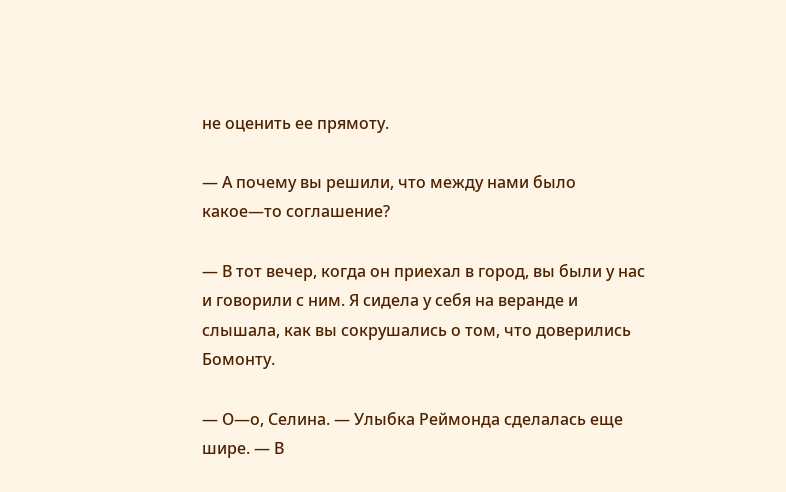не оценить ее прямоту.

— А почему вы решили, что между нами было какое—то соглашение?

— В тот вечер, когда он приехал в город, вы были у нас и говорили с ним. Я сидела у себя на веранде и слышала, как вы сокрушались о том, что доверились Бомонту.

— О—о, Селина. — Улыбка Реймонда сделалась еще шире. — В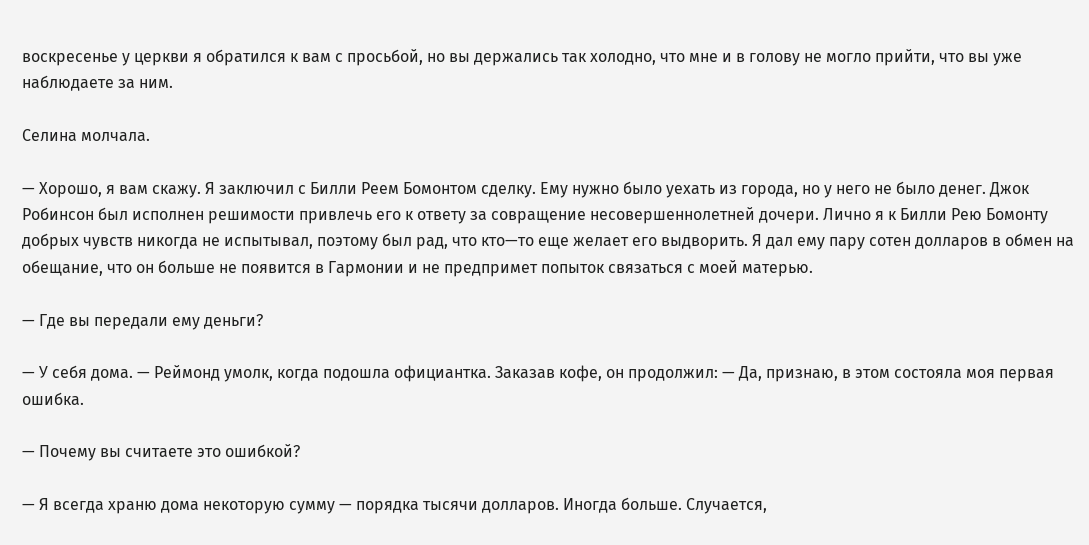воскресенье у церкви я обратился к вам с просьбой, но вы держались так холодно, что мне и в голову не могло прийти, что вы уже наблюдаете за ним.

Селина молчала.

— Хорошо, я вам скажу. Я заключил с Билли Реем Бомонтом сделку. Ему нужно было уехать из города, но у него не было денег. Джок Робинсон был исполнен решимости привлечь его к ответу за совращение несовершеннолетней дочери. Лично я к Билли Рею Бомонту добрых чувств никогда не испытывал, поэтому был рад, что кто—то еще желает его выдворить. Я дал ему пару сотен долларов в обмен на обещание, что он больше не появится в Гармонии и не предпримет попыток связаться с моей матерью.

— Где вы передали ему деньги?

— У себя дома. — Реймонд умолк, когда подошла официантка. Заказав кофе, он продолжил: — Да, признаю, в этом состояла моя первая ошибка.

— Почему вы считаете это ошибкой?

— Я всегда храню дома некоторую сумму — порядка тысячи долларов. Иногда больше. Случается,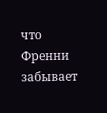что Френни забывает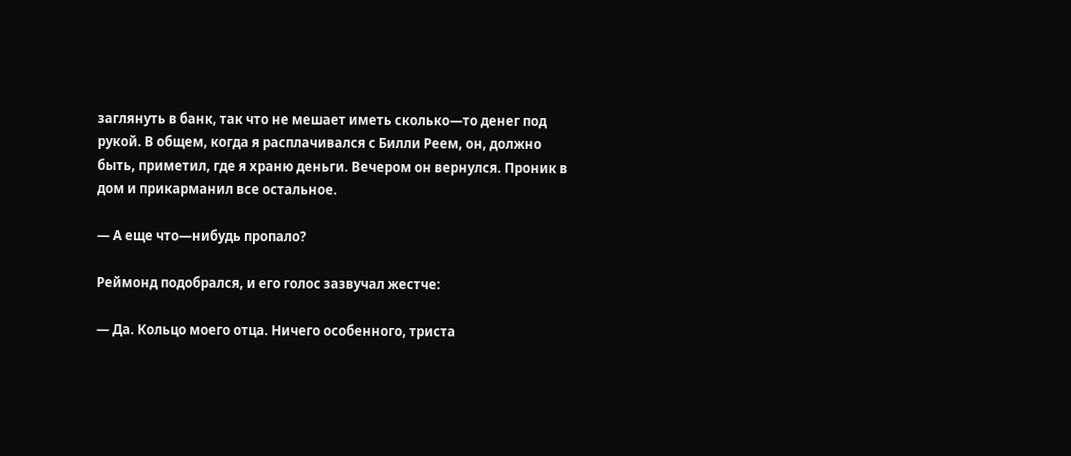заглянуть в банк, так что не мешает иметь сколько—то денег под рукой. В общем, когда я расплачивался с Билли Реем, он, должно быть, приметил, где я храню деньги. Вечером он вернулся. Проник в дом и прикарманил все остальное.

— А еще что—нибудь пропало?

Реймонд подобрался, и его голос зазвучал жестче:

— Да. Кольцо моего отца. Ничего особенного, триста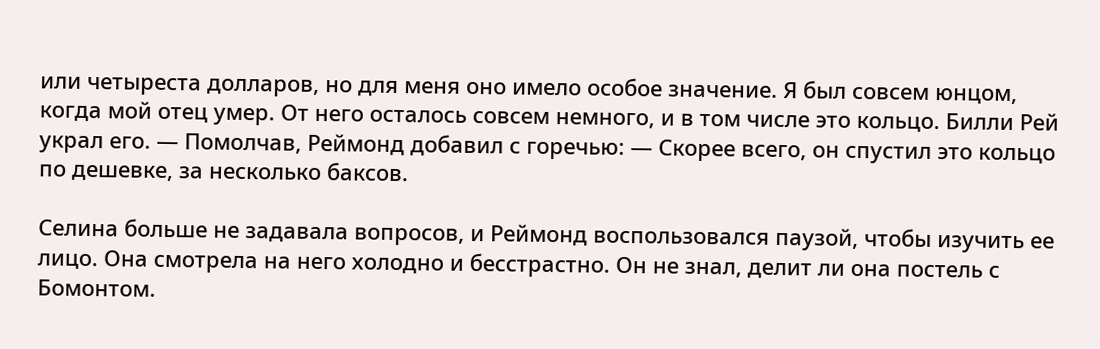или четыреста долларов, но для меня оно имело особое значение. Я был совсем юнцом, когда мой отец умер. От него осталось совсем немного, и в том числе это кольцо. Билли Рей украл его. — Помолчав, Реймонд добавил с горечью: — Скорее всего, он спустил это кольцо по дешевке, за несколько баксов.

Селина больше не задавала вопросов, и Реймонд воспользовался паузой, чтобы изучить ее лицо. Она смотрела на него холодно и бесстрастно. Он не знал, делит ли она постель с Бомонтом.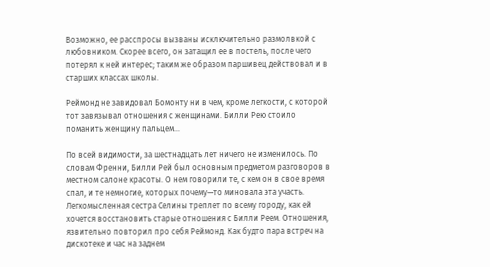Возможно, ее расспросы вызваны исключительно размолвкой с любовником. Скорее всего, он затащил ее в постель, после чего потерял к ней интерес; таким же образом паршивец действовал и в старших классах школы.

Реймонд не завидовал Бомонту ни в чем, кроме легкости, с которой тот завязывал отношения с женщинами. Билли Рею стоило поманить женщину пальцем…

По всей видимости, за шестнадцать лет ничего не изменилось. По словам Френни, Билли Рей был основным предметом разговоров в местном салоне красоты. О нем говорили те, с кем он в свое время спал, и те немногие, которых почему—то миновала эта участь. Легкомысленная сестра Селины треплет по всему городу, как ей хочется восстановить старые отношения с Билли Реем. Отношения, язвительно повторил про себя Реймонд. Как будто пара встреч на дискотеке и час на заднем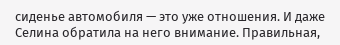сиденье автомобиля — это уже отношения. И даже Селина обратила на него внимание. Правильная,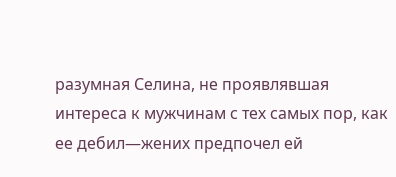разумная Селина, не проявлявшая интереса к мужчинам с тех самых пор, как ее дебил—жених предпочел ей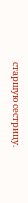старшую сестрицу.